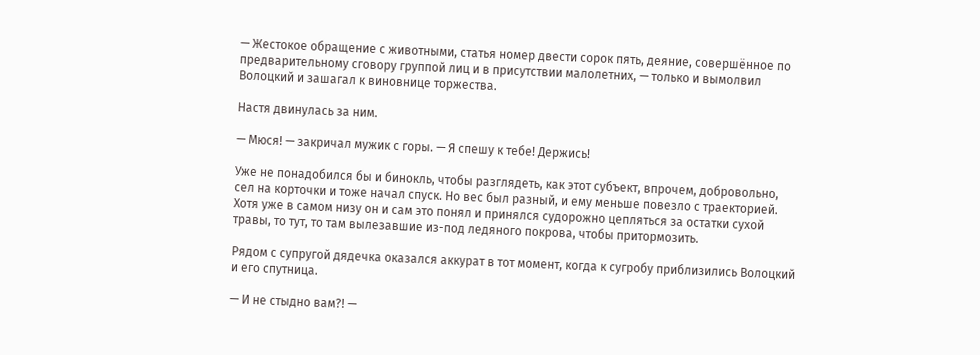— Жестокое обращение с животными, статья номер двести сорок пять, деяние, совершённое по предварительному сговору группой лиц и в присутствии малолетних, — только и вымолвил Волоцкий и зашагал к виновнице торжества.

Настя двинулась за ним.

— Мюся! — закричал мужик с горы. — Я спешу к тебе! Держись!

Уже не понадобился бы и бинокль, чтобы разглядеть, как этот субъект, впрочем, добровольно, сел на корточки и тоже начал спуск. Но вес был разный, и ему меньше повезло с траекторией. Хотя уже в самом низу он и сам это понял и принялся судорожно цепляться за остатки сухой травы, то тут, то там вылезавшие из-под ледяного покрова, чтобы притормозить.

Рядом с супругой дядечка оказался аккурат в тот момент, когда к сугробу приблизились Волоцкий и его спутница.

— И не стыдно вам?! —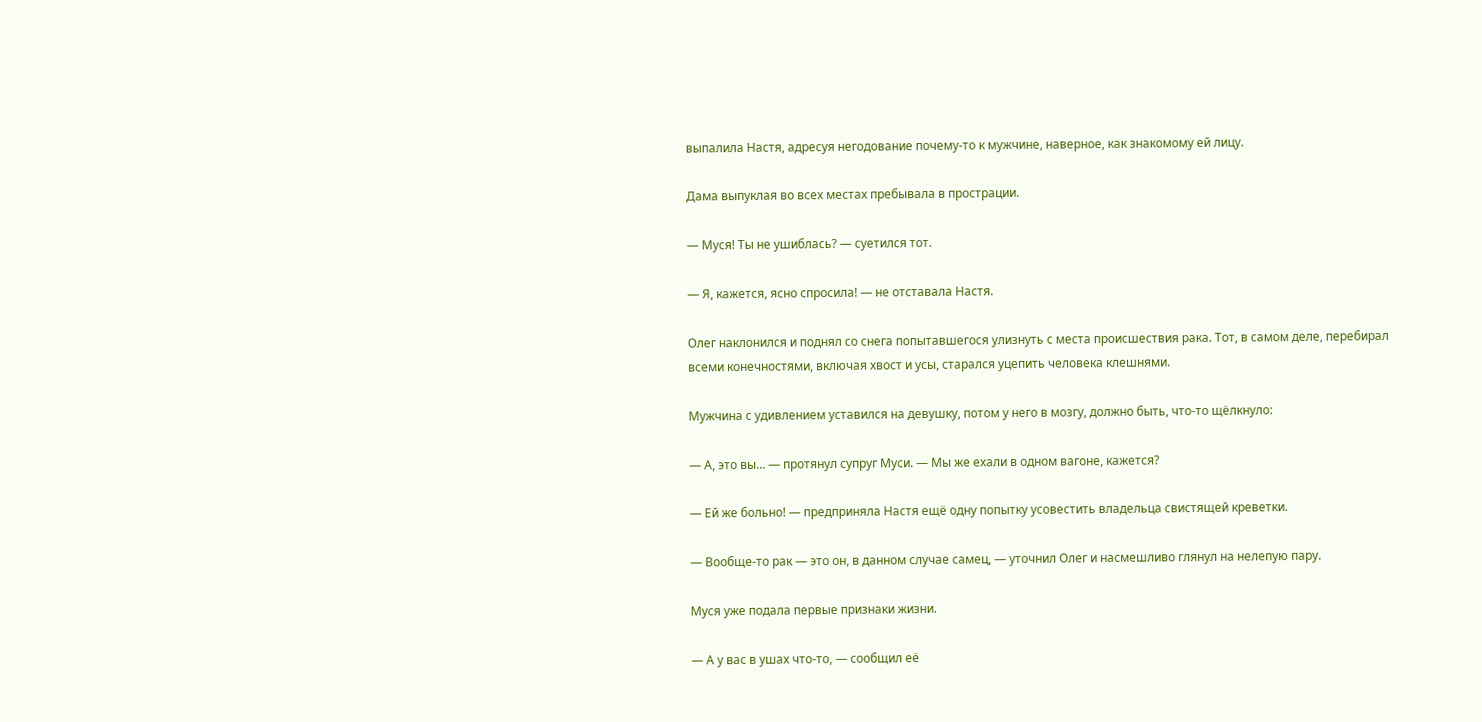выпалила Настя, адресуя негодование почему-то к мужчине, наверное, как знакомому ей лицу.

Дама выпуклая во всех местах пребывала в прострации.

— Муся! Ты не ушиблась? — суетился тот.

— Я, кажется, ясно спросила! — не отставала Настя.

Олег наклонился и поднял со снега попытавшегося улизнуть с места происшествия рака. Тот, в самом деле, перебирал всеми конечностями, включая хвост и усы, старался уцепить человека клешнями.

Мужчина с удивлением уставился на девушку, потом у него в мозгу, должно быть, что-то щёлкнуло:

— А, это вы… — протянул супруг Муси. — Мы же ехали в одном вагоне, кажется?

— Ей же больно! — предприняла Настя ещё одну попытку усовестить владельца свистящей креветки.

— Вообще-то рак — это он, в данном случае самец, — уточнил Олег и насмешливо глянул на нелепую пару.

Муся уже подала первые признаки жизни.

— А у вас в ушах что-то, — сообщил её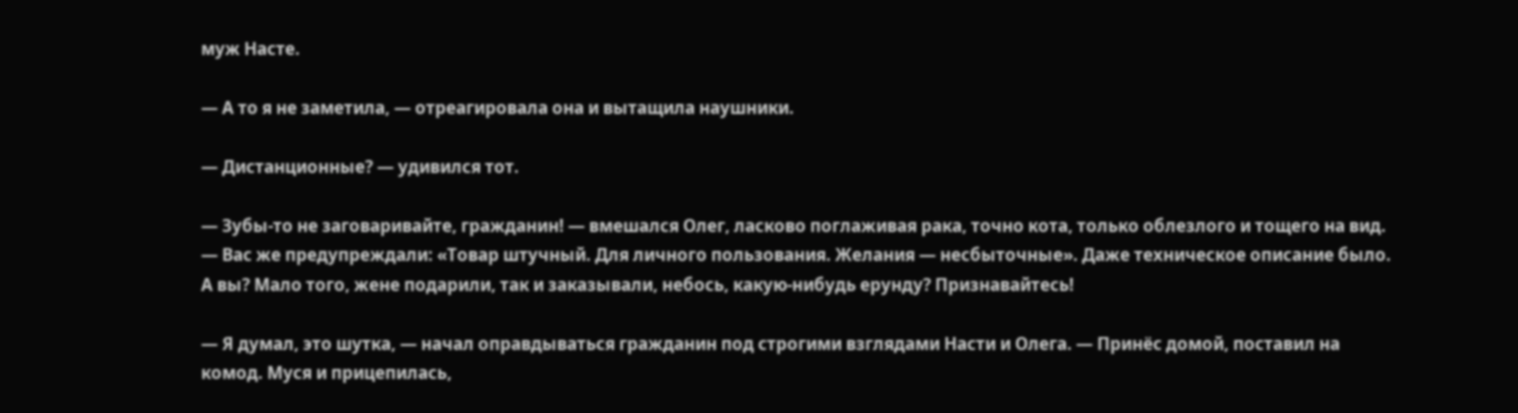муж Насте.

— А то я не заметила, — отреагировала она и вытащила наушники.

— Дистанционные? — удивился тот.

— Зубы-то не заговаривайте, гражданин! — вмешался Олег, ласково поглаживая рака, точно кота, только облезлого и тощего на вид. — Вас же предупреждали: «Товар штучный. Для личного пользования. Желания — несбыточные». Даже техническое описание было. А вы? Мало того, жене подарили, так и заказывали, небось, какую-нибудь ерунду? Признавайтесь!

— Я думал, это шутка, — начал оправдываться гражданин под строгими взглядами Насти и Олега. — Принёс домой, поставил на комод. Муся и прицепилась,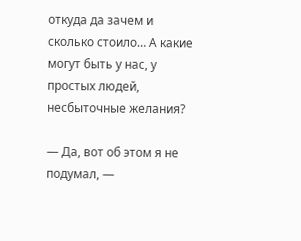откуда да зачем и сколько стоило… А какие могут быть у нас, у простых людей, несбыточные желания?

— Да, вот об этом я не подумал, —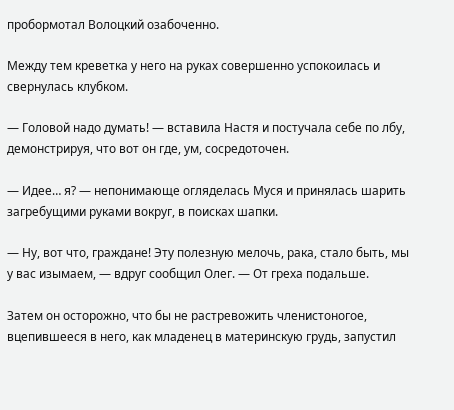пробормотал Волоцкий озабоченно.

Между тем креветка у него на руках совершенно успокоилась и свернулась клубком.

— Головой надо думать! — вставила Настя и постучала себе по лбу, демонстрируя, что вот он где, ум, сосредоточен.

— Идее… я? — непонимающе огляделась Муся и принялась шарить загребущими руками вокруг, в поисках шапки.

— Ну, вот что, граждане! Эту полезную мелочь, рака, стало быть, мы у вас изымаем, — вдруг сообщил Олег. — От греха подальше.

Затем он осторожно, что бы не растревожить членистоногое, вцепившееся в него, как младенец в материнскую грудь, запустил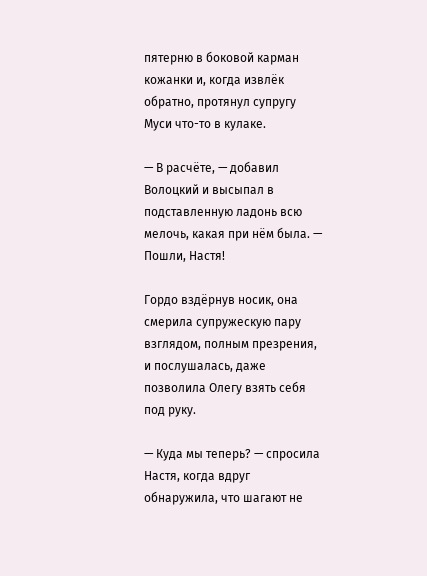пятерню в боковой карман кожанки и, когда извлёк обратно, протянул супругу Муси что-то в кулаке.

— В расчёте, — добавил Волоцкий и высыпал в подставленную ладонь всю мелочь, какая при нём была. — Пошли, Настя!

Гордо вздёрнув носик, она смерила супружескую пару взглядом, полным презрения, и послушалась, даже позволила Олегу взять себя под руку.

— Куда мы теперь? — спросила Настя, когда вдруг обнаружила, что шагают не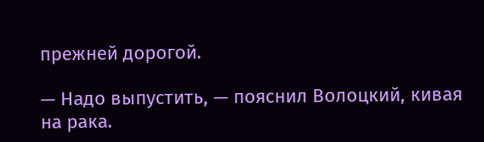прежней дорогой.

— Надо выпустить, — пояснил Волоцкий, кивая на рака.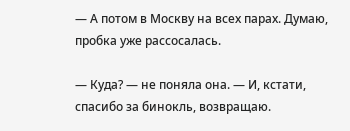— А потом в Москву на всех парах. Думаю, пробка уже рассосалась.

— Куда? — не поняла она. — И, кстати, спасибо за бинокль, возвращаю.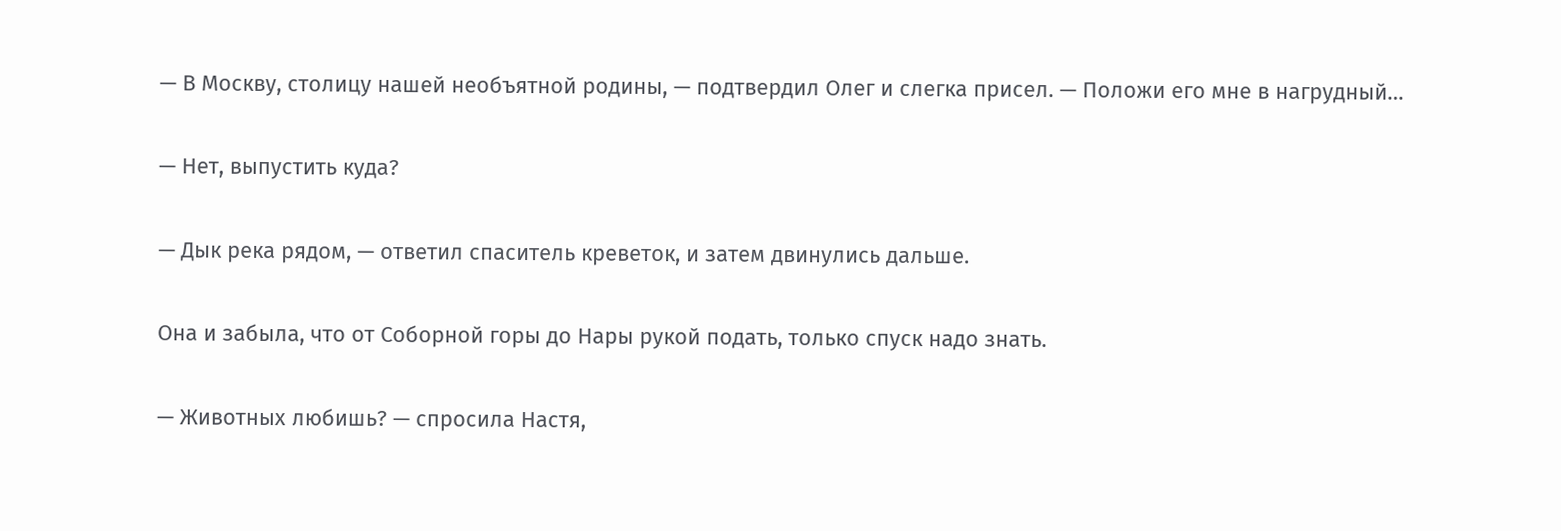— В Москву, столицу нашей необъятной родины, — подтвердил Олег и слегка присел. — Положи его мне в нагрудный…

— Нет, выпустить куда?

— Дык река рядом, — ответил спаситель креветок, и затем двинулись дальше.

Она и забыла, что от Соборной горы до Нары рукой подать, только спуск надо знать.

— Животных любишь? — спросила Настя,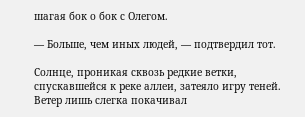шагая бок о бок с Олегом.

— Больше, чем иных людей, — подтвердил тот.

Солнце, проникая сквозь редкие ветки, спускавшейся к реке аллеи, затеяло игру теней. Ветер лишь слегка покачивал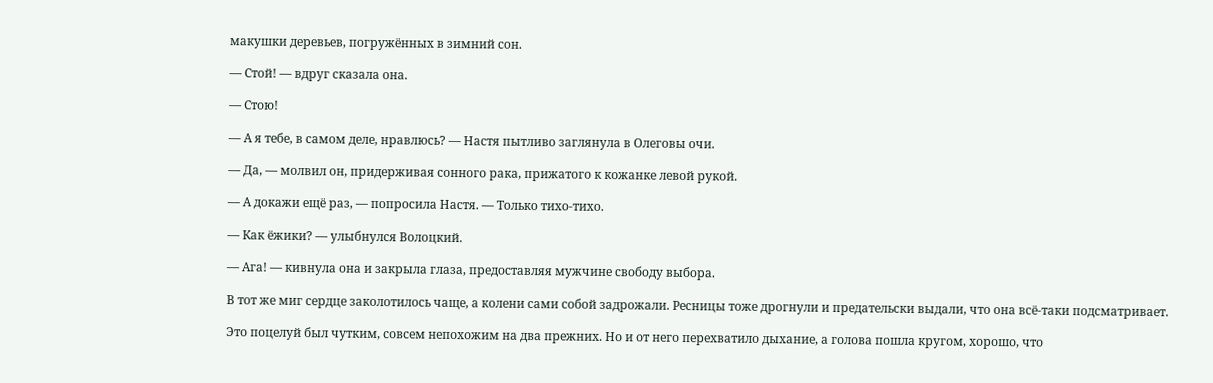макушки деревьев, погружённых в зимний сон.

— Стой! — вдруг сказала она.

— Стою!

— А я тебе, в самом деле, нравлюсь? — Настя пытливо заглянула в Олеговы очи.

— Да, — молвил он, придерживая сонного рака, прижатого к кожанке левой рукой.

— А докажи ещё раз, — попросила Настя. — Только тихо-тихо.

— Как ёжики? — улыбнулся Волоцкий.

— Ага! — кивнула она и закрыла глаза, предоставляя мужчине свободу выбора.

В тот же миг сердце заколотилось чаще, а колени сами собой задрожали. Ресницы тоже дрогнули и предательски выдали, что она всё-таки подсматривает.

Это поцелуй был чутким, совсем непохожим на два прежних. Но и от него перехватило дыхание, а голова пошла кругом, хорошо, что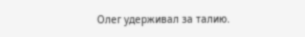Олег удерживал за талию.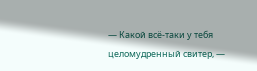— Какой всё-таки у тебя целомудренный свитер, —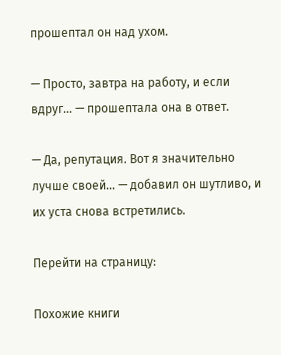прошептал он над ухом.

— Просто, завтра на работу, и если вдруг… — прошептала она в ответ.

— Да, репутация. Вот я значительно лучше своей… — добавил он шутливо, и их уста снова встретились.

Перейти на страницу:

Похожие книги